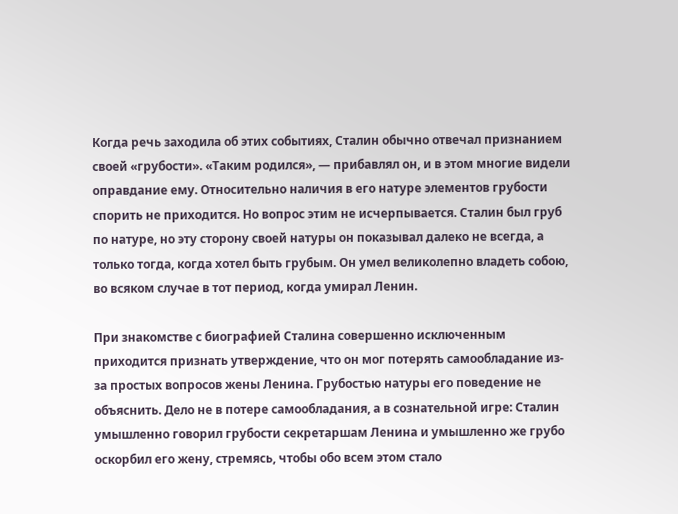Когда речь заходила об этих событиях, Сталин обычно отвечал признанием своей «грубости». «Таким родился», — прибавлял он, и в этом многие видели оправдание ему. Относительно наличия в его натуре элементов грубости спорить не приходится. Но вопрос этим не исчерпывается. Сталин был груб по натуре, но эту сторону своей натуры он показывал далеко не всегда, а только тогда, когда хотел быть грубым. Он умел великолепно владеть собою, во всяком случае в тот период, когда умирал Ленин.

При знакомстве с биографией Сталина совершенно исключенным приходится признать утверждение, что он мог потерять самообладание из-за простых вопросов жены Ленина. Грубостью натуры его поведение не объяснить. Дело не в потере самообладания, а в сознательной игре: Сталин умышленно говорил грубости секретаршам Ленина и умышленно же грубо оскорбил его жену, стремясь, чтобы обо всем этом стало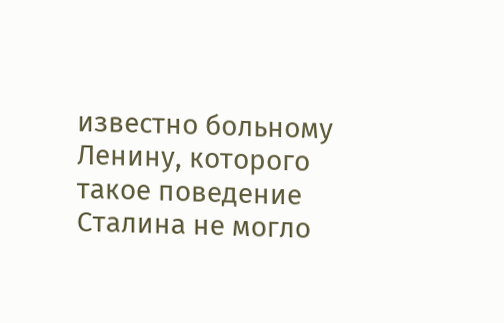известно больному Ленину, которого такое поведение Сталина не могло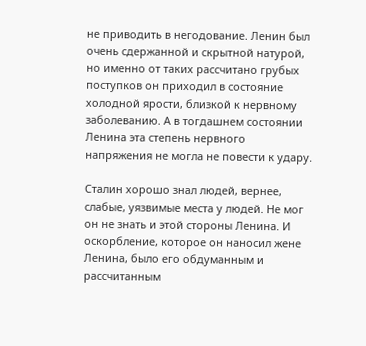не приводить в негодование. Ленин был очень сдержанной и скрытной натурой, но именно от таких рассчитано грубых поступков он приходил в состояние холодной ярости, близкой к нервному заболеванию. А в тогдашнем состоянии Ленина эта степень нервного напряжения не могла не повести к удару.

Сталин хорошо знал людей, вернее, слабые, уязвимые места у людей. Не мог он не знать и этой стороны Ленина. И оскорбление, которое он наносил жене Ленина, было его обдуманным и рассчитанным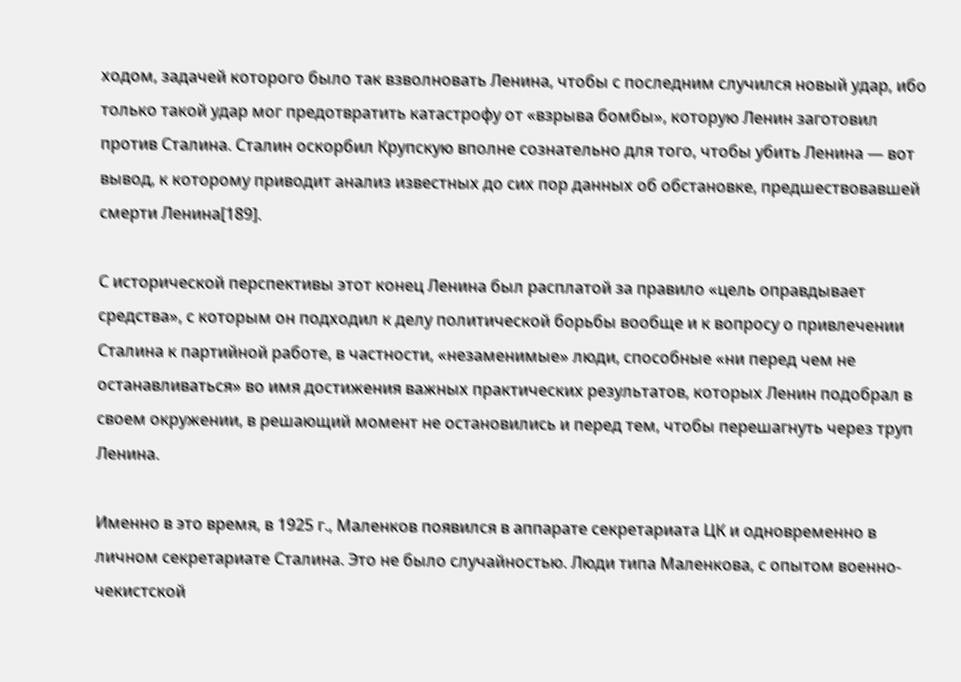ходом, задачей которого было так взволновать Ленина, чтобы с последним случился новый удар, ибо только такой удар мог предотвратить катастрофу от «взрыва бомбы», которую Ленин заготовил против Сталина. Сталин оскорбил Крупскую вполне сознательно для того, чтобы убить Ленина — вот вывод, к которому приводит анализ известных до сих пор данных об обстановке, предшествовавшей смерти Ленина[189].

С исторической перспективы этот конец Ленина был расплатой за правило «цель оправдывает средства», с которым он подходил к делу политической борьбы вообще и к вопросу о привлечении Сталина к партийной работе, в частности, «незаменимые» люди, способные «ни перед чем не останавливаться» во имя достижения важных практических результатов, которых Ленин подобрал в своем окружении, в решающий момент не остановились и перед тем, чтобы перешагнуть через труп Ленина.

Именно в это время, в 1925 г., Маленков появился в аппарате секретариата ЦК и одновременно в личном секретариате Сталина. Это не было случайностью. Люди типа Маленкова, с опытом военно-чекистской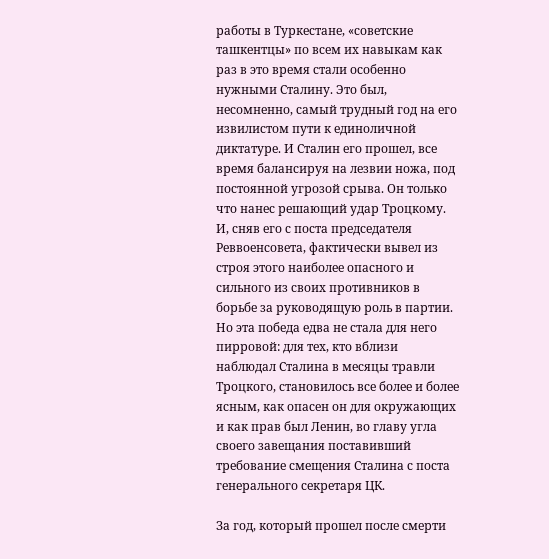работы в Туркестане, «советские ташкентцы» по всем их навыкам как раз в это время стали особенно нужными Сталину. Это был, несомненно, самый трудный год на его извилистом пути к единоличной диктатуре. И Сталин его прошел, все время балансируя на лезвии ножа, под постоянной угрозой срыва. Он только что нанес решающий удар Троцкому. И, сняв его с поста председателя Реввоенсовета, фактически вывел из строя этого наиболее опасного и сильного из своих противников в борьбе за руководящую роль в партии. Но эта победа едва не стала для него пирровой: для тех, кто вблизи наблюдал Сталина в месяцы травли Троцкого, становилось все более и более ясным, как опасен он для окружающих и как прав был Ленин, во главу угла своего завещания поставивший требование смещения Сталина с поста генерального секретаря ЦК.

За год, который прошел после смерти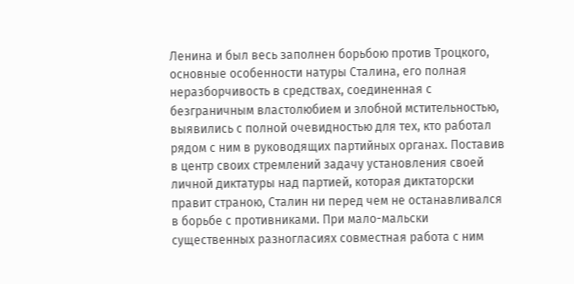Ленина и был весь заполнен борьбою против Троцкого, основные особенности натуры Сталина, его полная неразборчивость в средствах, соединенная с безграничным властолюбием и злобной мстительностью, выявились с полной очевидностью для тех, кто работал рядом с ним в руководящих партийных органах. Поставив в центр своих стремлений задачу установления своей личной диктатуры над партией, которая диктаторски правит страною, Сталин ни перед чем не останавливался в борьбе с противниками. При мало-мальски существенных разногласиях совместная работа с ним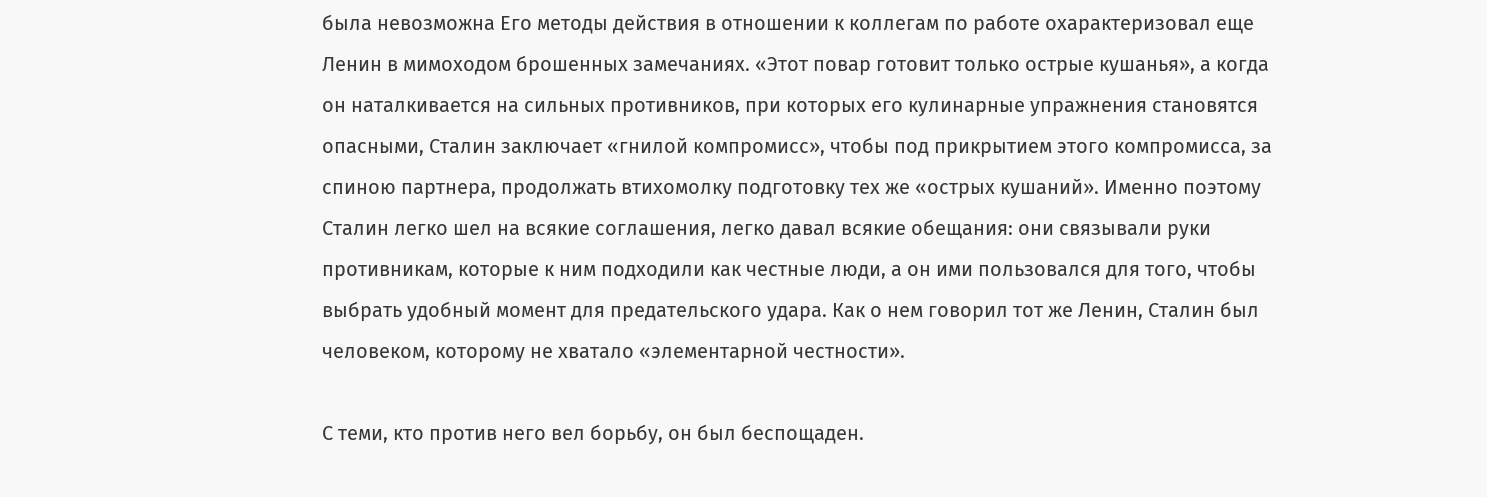была невозможна Его методы действия в отношении к коллегам по работе охарактеризовал еще Ленин в мимоходом брошенных замечаниях. «Этот повар готовит только острые кушанья», а когда он наталкивается на сильных противников, при которых его кулинарные упражнения становятся опасными, Сталин заключает «гнилой компромисс», чтобы под прикрытием этого компромисса, за спиною партнера, продолжать втихомолку подготовку тех же «острых кушаний». Именно поэтому Сталин легко шел на всякие соглашения, легко давал всякие обещания: они связывали руки противникам, которые к ним подходили как честные люди, а он ими пользовался для того, чтобы выбрать удобный момент для предательского удара. Как о нем говорил тот же Ленин, Сталин был человеком, которому не хватало «элементарной честности».

С теми, кто против него вел борьбу, он был беспощаден.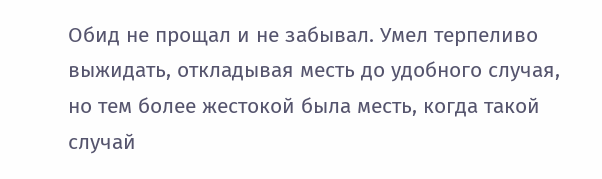Обид не прощал и не забывал. Умел терпеливо выжидать, откладывая месть до удобного случая, но тем более жестокой была месть, когда такой случай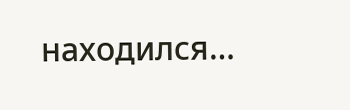находился…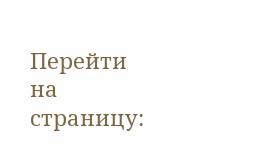Перейти на страницу: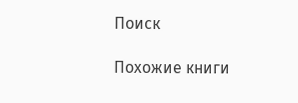Поиск

Похожие книги